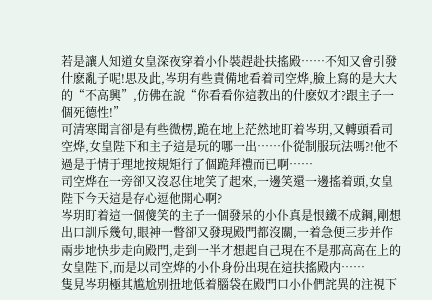若是讓人知道女皇深夜穿着小仆裝趕赴扶搖殿……不知又會引發什麽亂子呢!思及此,岑玥有些責備地看着司空烨,臉上寫的是大大的“不高興”,仿佛在說“你看看你這教出的什麽奴才?跟主子一個死德性!”
可清寒聞言卻是有些微楞,跪在地上茫然地盯着岑玥,又轉頭看司空烨,女皇陛下和主子這是玩的哪一出……仆從制服玩法嗎?!他不過是于情于理地按規矩行了個跪拜禮而已啊……
司空烨在一旁卻又沒忍住地笑了起來,一邊笑還一邊搖着頭,女皇陛下今天這是存心逗他開心啊?
岑玥盯着這一個傻笑的主子一個發呆的小仆真是恨鐵不成鋼,剛想出口訓斥幾句,眼神一瞥卻又發現殿門都沒關,一着急便三步并作兩步地快步走向殿門,走到一半才想起自己現在不是那高高在上的女皇陛下,而是以司空烨的小仆身份出現在這扶搖殿内……
隻見岑玥極其尴尬别扭地低着腦袋在殿門口小仆們詫異的注視下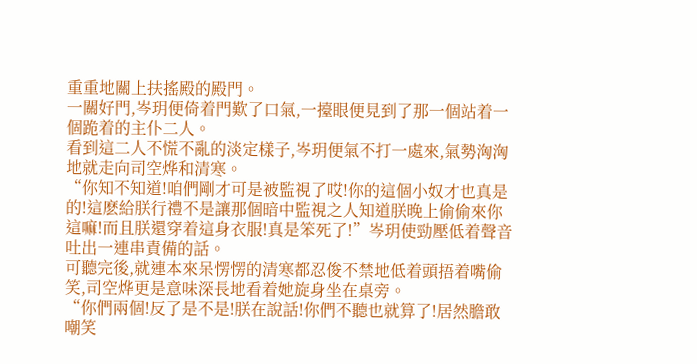重重地關上扶搖殿的殿門。
一關好門,岑玥便倚着門歎了口氣,一擡眼便見到了那一個站着一個跪着的主仆二人。
看到這二人不慌不亂的淡定樣子,岑玥便氣不打一處來,氣勢洶洶地就走向司空烨和清寒。
“你知不知道!咱們剛才可是被監視了哎!你的這個小奴才也真是的!這麽給朕行禮不是讓那個暗中監視之人知道朕晚上偷偷來你這嘛!而且朕還穿着這身衣服!真是笨死了!”岑玥使勁壓低着聲音吐出一連串責備的話。
可聽完後,就連本來呆愣愣的清寒都忍俊不禁地低着頭捂着嘴偷笑,司空烨更是意味深長地看着她旋身坐在桌旁。
“你們兩個!反了是不是!朕在說話!你們不聽也就算了!居然膽敢嘲笑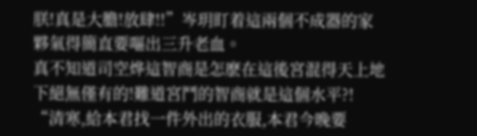朕!真是大膽!放肆!!”岑玥盯着這兩個不成器的家夥氣得簡直要嘔出三升老血。
真不知道司空烨這智商是怎麽在這後宮混得天上地下絕無僅有的!難道宮鬥的智商就是這個水平?!
“清寒,給本君找一件外出的衣服,本君今晚要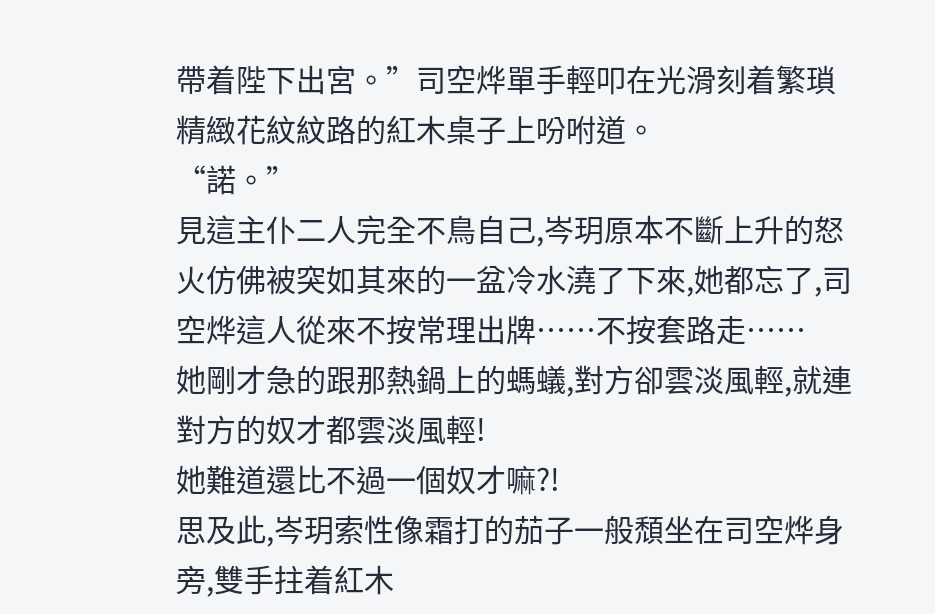帶着陛下出宮。”司空烨單手輕叩在光滑刻着繁瑣精緻花紋紋路的紅木桌子上吩咐道。
“諾。”
見這主仆二人完全不鳥自己,岑玥原本不斷上升的怒火仿佛被突如其來的一盆冷水澆了下來,她都忘了,司空烨這人從來不按常理出牌……不按套路走……
她剛才急的跟那熱鍋上的螞蟻,對方卻雲淡風輕,就連對方的奴才都雲淡風輕!
她難道還比不過一個奴才嘛?!
思及此,岑玥索性像霜打的茄子一般頹坐在司空烨身旁,雙手拄着紅木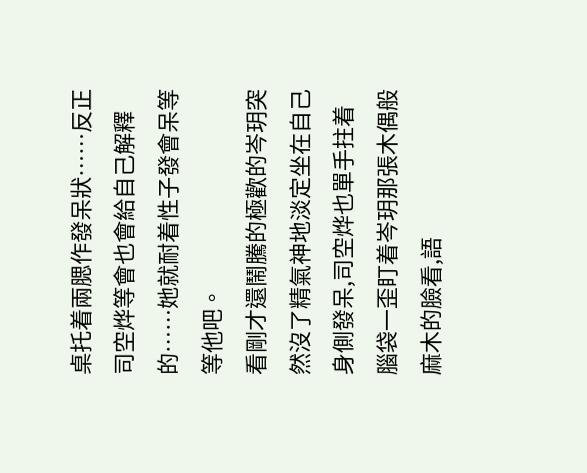桌托着兩腮作發呆狀……反正司空烨等會也會給自己解釋的……她就耐着性子發會呆等等他吧。
看剛才還鬧騰的極歡的岑玥突然沒了精氣神地淡定坐在自己身側發呆,司空烨也單手拄着腦袋一歪盯着岑玥那張木偶般麻木的臉看,語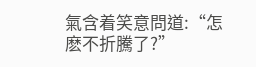氣含着笑意問道:“怎麽不折騰了?”